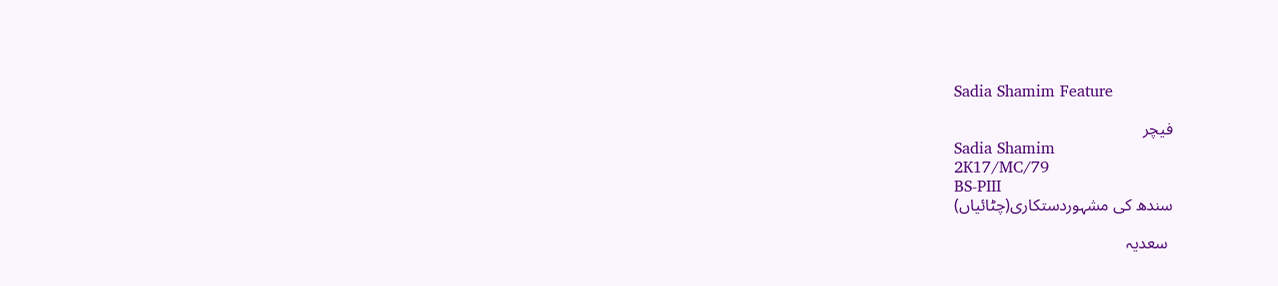Sadia Shamim Feature

فیچر
Sadia Shamim
2K17/MC/79
BS-PIII
سندھ کی مشہوردستکاری(چٹائیاں)

 سعدیہ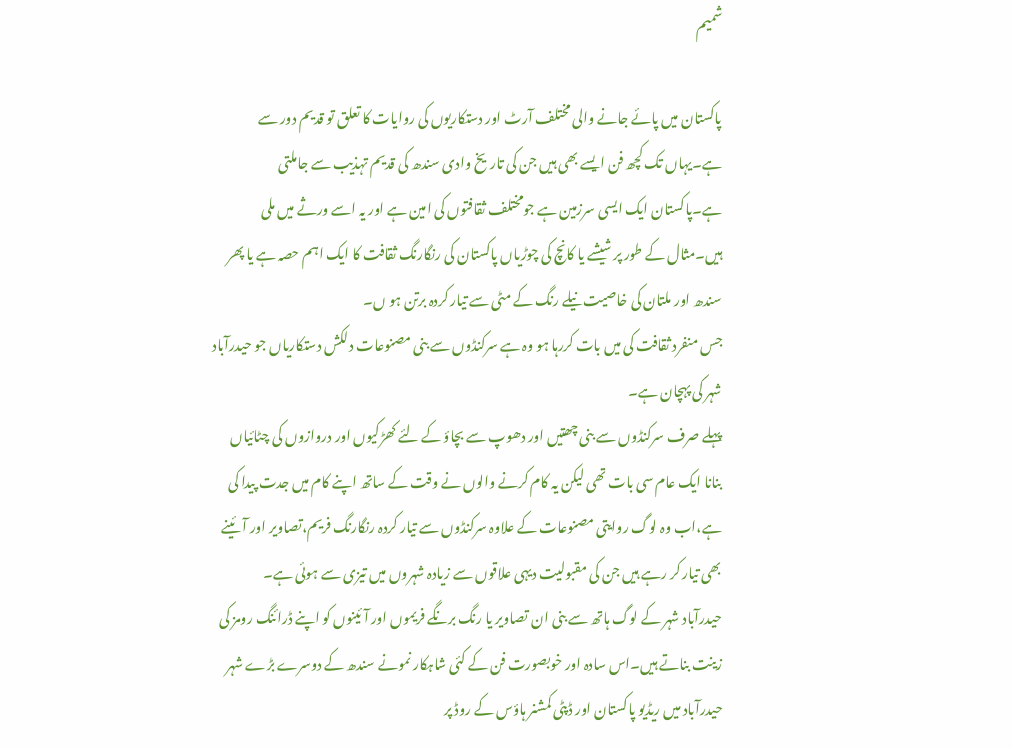شمیم

پاکستان میں پائے جانے والی مختلف آرٹ اور دستکاریوں کی روایات کا تعلق تو قدیم دور سے ہے۔یہاں تک کچھ فن ایسے بھی ہیں جن کی تاریخ وادی سندھ کی قدیم تہذیب سے جاملتی ہے۔پاکستان ایک ایسی سرزمین ہے جومختلف ثقافتوں کی امین ہے اور یہ اسے ورثے میں ملی ہیں۔مثال کے طور پر شیشے یا کانچ کی چوڑیاں پاکستان کی رنگارنگ ثقافت کا ایک اہم حصہ ہے یا پھر سندھ اور ملتان کی خاصیت نیلے رنگ کے مٹی سے تیار کردہ برتن ہو ں۔
جس منفرد ثقافت کی میں بات کررہا ہو وہ ہے سرکنڈوں سے بنی مصنوعات دلکش دستکاریاں جو حیدرآباد شہر کی پہچان ہے۔
پہلے صرف سرکنڈوں سے بنی چھتیں اور دھوپ سے بچاؤ کے لئے کھڑکیوں اور دروازوں کی چٹائیاں بنانا ایک عام سی بات تھی لیکن یہ کام کرنے والوں نے وقت کے ساتھ اپنے کام میں جدت پیدا کی ہے،اب وہ لوگ روایتی مصنوعات کے علاوہ سرکنڈوں سے تیار کردہ رنگارنگ فریم،تصاویر اور آئینے بھی تیار کر رہے ہیں جن کی مقبولیت دیہی علاقوں سے زیادہ شہروں میں تیزی سے ہوئی ہے۔
حیدرآباد شہر کے لوگ ہاتھ سے بنی ان تصاویر یا رنگ برنگے فریموں اور آئینوں کو اپنے ڈرائنگ رومز کی زینت بناتے ہیں۔اس سادہ اور خوبصورت فن کے کئی شاہکار نمونے سندھ کے دوسرے بڑے شہر حیدرآباد میں ریڈیو پاکستان اور ڈپٹی کمشنر ہاؤس کے روڈ پر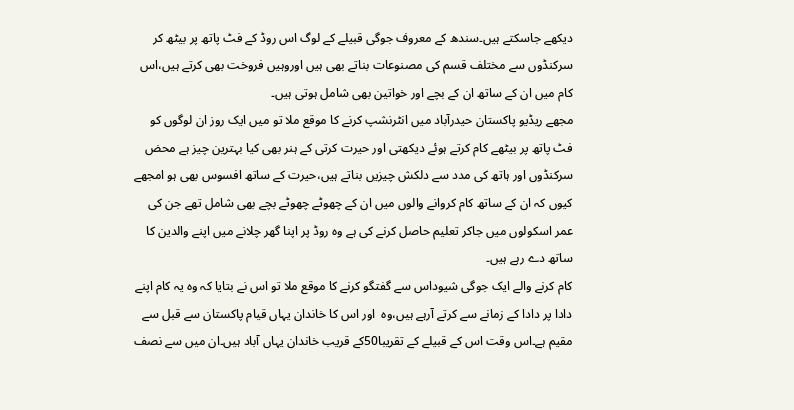دیکھے جاسکتے ہیں۔سندھ کے معروف جوگی قبیلے کے لوگ اس روڈ کے فٹ پاتھ پر بیٹھ کر سرکنڈوں سے مختلف قسم کی مصنوعات بناتے بھی ہیں اوروہیں فروخت بھی کرتے ہیں،اس کام میں ان کے ساتھ ان کے بچے اور خواتین بھی شامل ہوتی ہیں۔
مجھے ریڈیو پاکستان حیدرآباد میں انٹرنشپ کرنے کا موقع ملا تو میں ایک روز ان لوگوں کو فٹ پاتھ پر بیٹھے کام کرتے ہوئے دیکھتی اور حیرت کرتی کے ہنر بھی کیا بہترین چیز ہے محض سرکنڈوں اور ہاتھ کی مدد سے دلکش چیزیں بناتے ہیں،حیرت کے ساتھ افسوس بھی ہو امجھے کیوں کہ ان کے ساتھ کام کروانے والوں میں ان کے چھوٹے چھوٹے بچے بھی شامل تھے جن کی عمر اسکولوں میں جاکر تعلیم حاصل کرنے کی ہے وہ روڈ پر اپنا گھر چلانے میں اپنے والدین کا ساتھ دے رہے ہیں۔
کام کرنے والے ایک جوگی شیوداس سے گفتگو کرنے کا موقع ملا تو اس نے بتایا کہ وہ یہ کام اپنے دادا پر دادا کے زمانے سے کرتے آرہے ہیں،وہ  اور اس کا خاندان یہاں قیام پاکستان سے قبل سے مقیم ہے۔اس وقت اس کے قبیلے کے تقریبا50کے قریب خاندان یہاں آباد ہیں۔ان میں سے نصف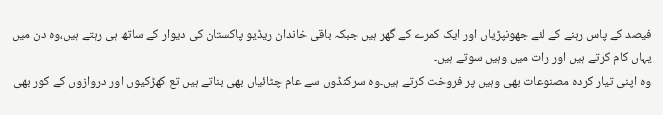فیصد کے پاس رہنے کے لئے جھونپڑیاں اور ایک کمرے کے گھر ہیں جبکہ باقی خاندان ریڈیو پاکستان کی دیوار کے ساتھ ہی رہتے ہیں،وہ دن میں یہاں کام کرتے ہیں اور رات میں وہیں سوتے ہیں۔
وہ اپنی تیار کردہ مصنوعات بھی وہیں پر فروخت کرتے ہیں۔وہ سرکنڈوں سے عام چٹائیاں بھی بناتے ہیں تع کھڑکیوں اور دروازوں کے کور بھی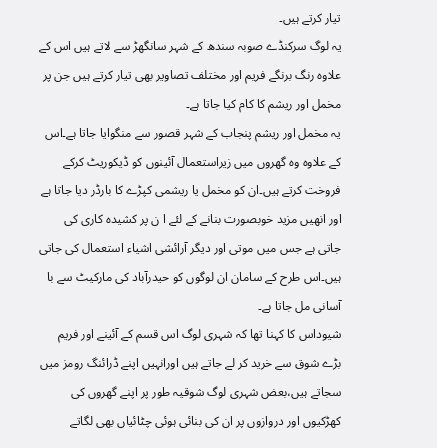تیار کرتے ہیں۔
یہ لوگ سرکنڈے صوبہ سندھ کے شہر سانگھڑ سے لاتے ہیں اس کے علاوہ رنگ برنگے فریم اور مختلف تصاویر بھی تیار کرتے ہیں جن پر مخمل اور ریشم کا کام کیا جاتا ہے۔
یہ مخمل اور ریشم پنجاب کے شہر قصور سے منگوایا جاتا ہے۔اس کے علاوہ وہ گھروں میں زیراستعمال آئینوں کو ڈیکوریٹ کرکے فروخت کرتے ہیں۔ان کو مخمل یا ریشمی کپڑے کا بارڈر دیا جاتا ہے اور انھیں مزید خوبصورت بنانے کے لئے ا ن پر کشیدہ کاری کی جاتی ہے جس میں موتی اور دیگر آرائشی اشیاء استعمال کی جاتی ہیں۔اس طرح کے سامان ان لوگوں کو حیدرآباد کی مارکیٹ سے با آسانی مل جاتا ہے۔
شیوداس کا کہنا تھا کہ شہری لوگ اس قسم کے آئینے اور فریم بڑے شوق سے خرید کر لے جاتے ہیں اورانہیں اپنے ڈرائنگ رومز میں سجاتے ہیں،بعض شہری لوگ شوقیہ طور پر اپنے گھروں کی کھڑکیوں اور دروازوں پر ان کی بنائی ہوئی چٹائیاں بھی لگاتے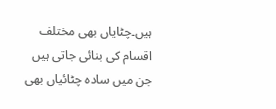ہیں۔چٹایاں بھی مختلف اقسام کی بنائی جاتی ہیں جن میں سادہ چٹائیاں بھی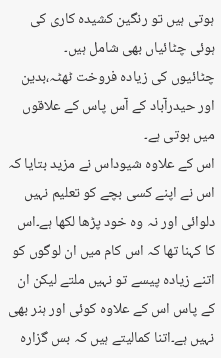ہوتی ہیں تو رنگین کشیدہ کاری کی ہوئی چٹائیاں بھی شامل ہیں۔
چٹائیوں کی زیادہ فروخت ٹھٹہ،بدین اور حیدرآباد کے آس پاس کے علاقوں میں ہوتی ہے۔
اس کے علاوہ شیوداس نے مزید بتایا کہ اس نے اپنے کسی بچے کو تعلیم نہیں دلوائی اور نہ وہ خود پڑھا لکھا ہے۔اس کا کہنا تھا کہ اس کام میں ان لوگوں کو اتنے زیادہ پیسے تو نہیں ملتے لیکن ان کے پاس اس کے علاوہ کوئی اور ہنر بھی نہیں ہے۔اتنا کمالیتے ہیں کہ بس گزارہ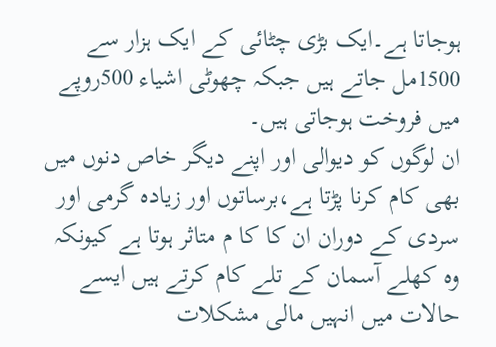ہوجاتا ہے۔ایک بڑی چٹائی کے ایک ہزار سے 1500مل جاتے ہیں جبکہ چھوٹی اشیاء 500روپے میں فروخت ہوجاتی ہیں۔
ان لوگوں کو دیوالی اور اپنے دیگر خاص دنوں میں بھی کام کرنا پڑتا ہے،برساتوں اور زیادہ گرمی اور سردی کے دوران ان کا کا م متاثر ہوتا ہے کیونکہ وہ کھلے آسمان کے تلے کام کرتے ہیں ایسے حالات میں انہیں مالی مشکلات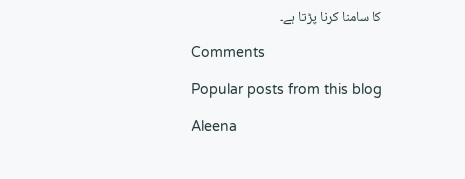کا سامنا کرنا پڑتا ہے۔

Comments

Popular posts from this blog

Aleena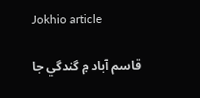Jokhio article

قاسم آباد ۾ گندگي جا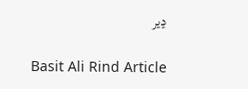ڍير

Basit Ali Rind Article